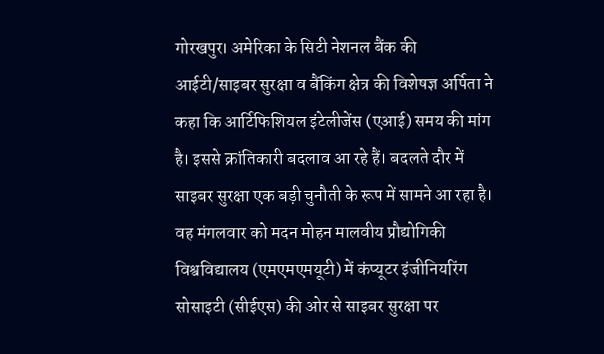गोरखपुर। अमेरिका के सिटी नेशनल बैंक की आईटी/साइबर सुरक्षा व बैंकिंग क्षेत्र की विशेषज्ञ अर्पिता ने कहा कि आर्टिफिशियल इंटेलीजेंस (एआई) समय की मांग है। इससे क्रांतिकारी बदलाव आ रहे हैं। बदलते दौर में साइबर सुरक्षा एक बड़ी चुनौती के रूप में सामने आ रहा है।
वह मंगलवार को मदन मोहन मालवीय प्रौद्योगिकी विश्वविद्यालय (एमएमएमयूटी) में कंप्यूटर इंजीनियरिंग सोसाइटी (सीईएस) की ओर से साइबर सुरक्षा पर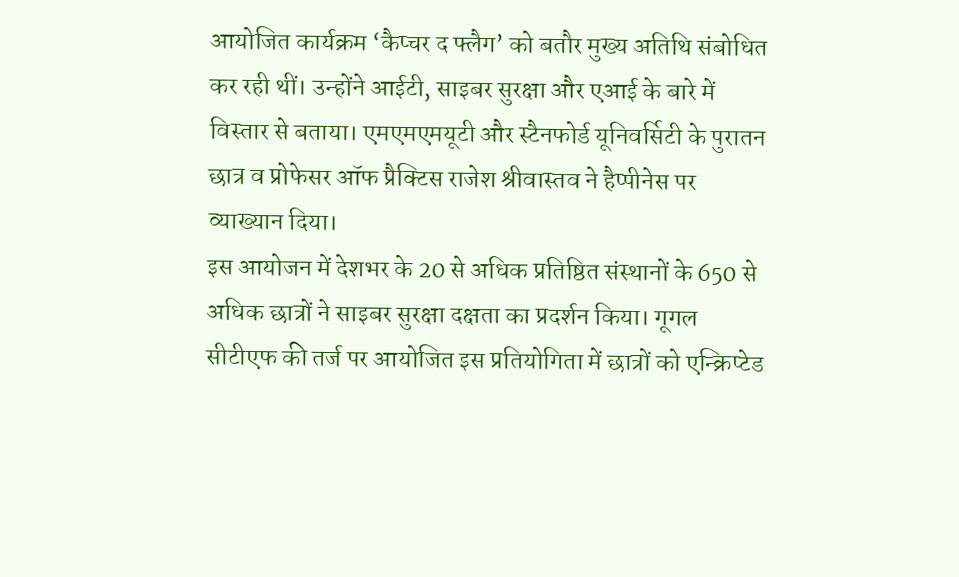आयोजित कार्यक्रम ‘कैप्चर द फ्लैग’ को बतौर मुख्य अतिथि संबोधित कर रही थीं। उन्होंने आईटी, साइबर सुरक्षा और एआई के बारे में विस्तार से बताया। एमएमएमयूटी और स्टैनफोर्ड यूनिवर्सिटी के पुरातन छात्र व प्रोफेसर ऑफ प्रैक्टिस राजेश श्रीवास्तव ने हैप्पीनेस पर व्याख्यान दिया।
इस आयोजन में देशभर के 20 से अधिक प्रतिष्ठित संस्थानों के 650 से अधिक छात्रों ने साइबर सुरक्षा दक्षता का प्रदर्शन किया। गूगल सीटीएफ की तर्ज पर आयोजित इस प्रतियोगिता में छात्रों को एन्क्रिप्टेड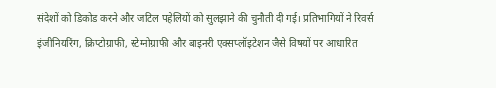संदेशों को डिकोड करने और जटिल पहेलियों को सुलझाने की चुनौती दी गई। प्रतिभागियों ने रिवर्स इंजीनियरिंग, क्रिप्टोग्राफी, स्टेग्नोग्राफी और बाइनरी एक्सप्लॉइटेशन जैसे विषयों पर आधारित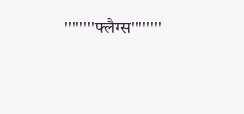''''''''फ्लैग्स''''''''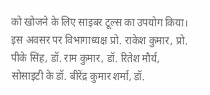को खोजने के लिए साइबर टूल्स का उपयोग किया।
इस अवसर पर विभागाध्यक्ष प्रो. राकेश कुमार, प्रो. पीके सिंह, डॉ. राम कुमार, डॉ. रितेश मौर्य, सोसाइटी के डॉ. बीरेंद्र कुमार शर्मा, डॉ.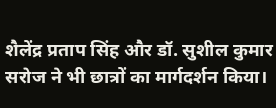शैलेंद्र प्रताप सिंह और डॉ. सुशील कुमार सरोज ने भी छात्रों का मार्गदर्शन किया।